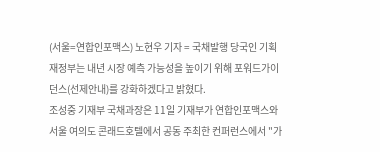(서울=연합인포맥스) 노현우 기자 = 국채발행 당국인 기획재정부는 내년 시장 예측 가능성을 높이기 위해 포워드가이던스(선제안내)를 강화하겠다고 밝혔다.
조성중 기재부 국채과장은 11일 기재부가 연합인포맥스와 서울 여의도 콘래드호텔에서 공동 주최한 컨퍼런스에서 "가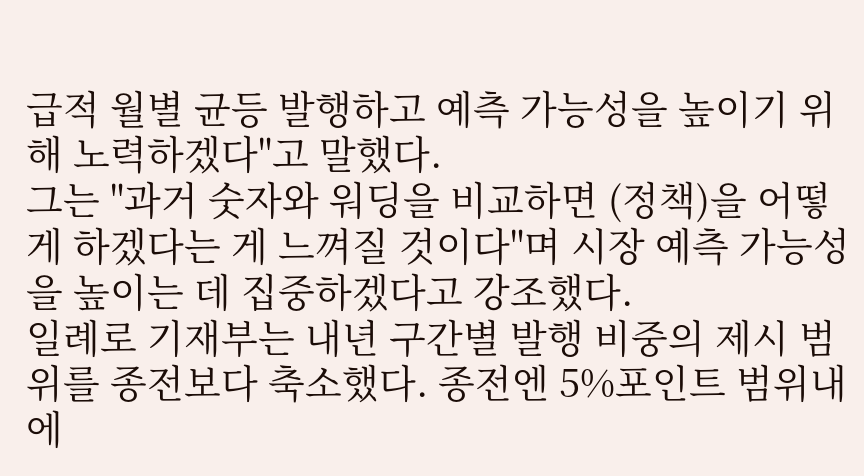급적 월별 균등 발행하고 예측 가능성을 높이기 위해 노력하겠다"고 말했다.
그는 "과거 숫자와 워딩을 비교하면 (정책)을 어떻게 하겠다는 게 느껴질 것이다"며 시장 예측 가능성을 높이는 데 집중하겠다고 강조했다.
일례로 기재부는 내년 구간별 발행 비중의 제시 범위를 종전보다 축소했다. 종전엔 5%포인트 범위내에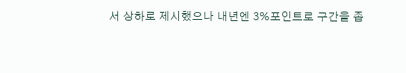서 상하로 제시했으나 내년엔 3%포인트로 구간을 좁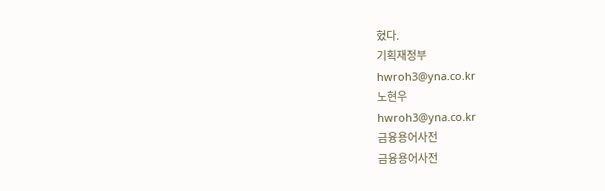혔다.
기획재정부
hwroh3@yna.co.kr
노현우
hwroh3@yna.co.kr
금융용어사전
금융용어사전